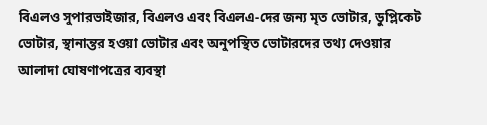বিএলও সুপারভাইজার, বিএলও এবং বিএলএ-দের জন্য মৃত ভোটার, ডুপ্লিকেট ভোটার, স্থানান্তর হওয়া ভোটার এবং অনুপস্থিত ভোটারদের তথ্য দেওয়ার আলাদা ঘোষণাপত্রের ব্যবস্থা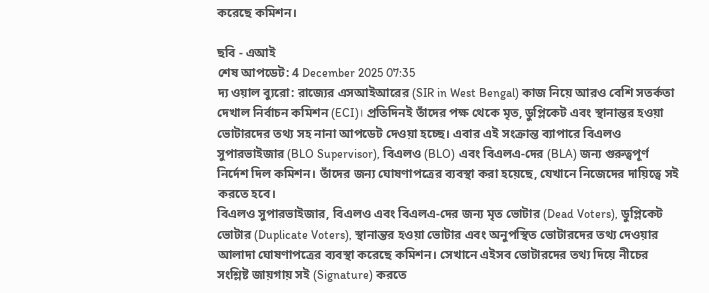করেছে কমিশন।

ছবি - এআই
শেষ আপডেট: 4 December 2025 07:35
দ্য ওয়াল ব্যুরো: রাজ্যের এসআইআরের (SIR in West Bengal) কাজ নিয়ে আরও বেশি সতর্কতা দেখাল নির্বাচন কমিশন (ECI)। প্রতিদিনই তাঁদের পক্ষ থেকে মৃত, ডুপ্লিকেট এবং স্থানান্তর হওয়া ভোটারদের তথ্য সহ নানা আপডেট দেওয়া হচ্ছে। এবার এই সংক্রান্ত ব্যাপারে বিএলও সুপারভাইজার (BLO Supervisor), বিএলও (BLO) এবং বিএলএ-দের (BLA) জন্য গুরুত্বপূর্ণ নির্দেশ দিল কমিশন। তাঁদের জন্য ঘোষণাপত্রের ব্যবস্থা করা হয়েছে, যেখানে নিজেদের দায়িত্বে সই করতে হবে।
বিএলও সুপারভাইজার, বিএলও এবং বিএলএ-দের জন্য মৃত ভোটার (Dead Voters), ডুপ্লিকেট ভোটার (Duplicate Voters), স্থানান্তর হওয়া ভোটার এবং অনুপস্থিত ভোটারদের তথ্য দেওয়ার আলাদা ঘোষণাপত্রের ব্যবস্থা করেছে কমিশন। সেখানে এইসব ভোটারদের তথ্য দিয়ে নীচের সংশ্লিষ্ট জায়গায় সই (Signature) করতে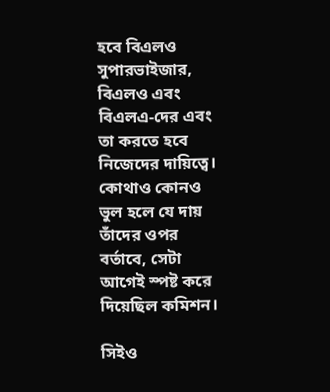হবে বিএলও সুপারভাইজার, বিএলও এবং বিএলএ-দের এবং তা করতে হবে নিজেদের দায়িত্বে। কোথাও কোনও ভুল হলে যে দায় তাঁদের ওপর বর্তাবে, সেটা আগেই স্পষ্ট করে দিয়েছিল কমিশন।

সিইও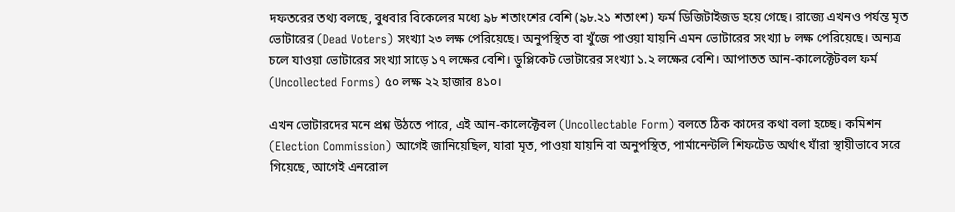দফতরের তথ্য বলছে, বুধবার বিকেলের মধ্যে ৯৮ শতাংশের বেশি (৯৮.২১ শতাংশ) ফর্ম ডিজিটাইজড হয়ে গেছে। রাজ্যে এখনও পর্যন্ত মৃত ভোটারের (Dead Voters) সংখ্যা ২৩ লক্ষ পেরিয়েছে। অনুপস্থিত বা খুঁজে পাওয়া যায়নি এমন ভোটারের সংখ্যা ৮ লক্ষ পেরিয়েছে। অন্যত্র চলে যাওয়া ভোটারের সংখ্যা সাড়ে ১৭ লক্ষের বেশি। ডুপ্লিকেট ভোটারের সংখ্যা ১.২ লক্ষের বেশি। আপাতত আন-কালেক্টেটবল ফর্ম (Uncollected Forms) ৫০ লক্ষ ২২ হাজার ৪১০।

এখন ভোটারদের মনে প্রশ্ন উঠতে পারে, এই আন-কালেক্টেবল (Uncollectable Form) বলতে ঠিক কাদের কথা বলা হচ্ছে। কমিশন (Election Commission) আগেই জানিয়েছিল, যারা মৃত, পাওয়া যায়নি বা অনুপস্থিত, পার্মানেন্টলি শিফটেড অর্থাৎ যাঁরা স্থায়ীভাবে সরে গিয়েছে, আগেই এনরোল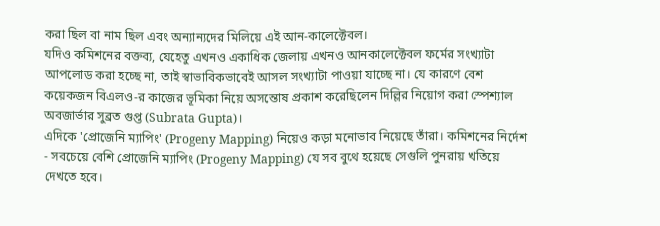করা ছিল বা নাম ছিল এবং অন্যান্যদের মিলিয়ে এই আন-কালেক্টেবল।
যদিও কমিশনের বক্তব্য, যেহেতু এখনও একাধিক জেলায় এখনও আনকালেক্টেবল ফর্মের সংখ্যাটা আপলোড করা হচ্ছে না, তাই স্বাভাবিকভাবেই আসল সংখ্যাটা পাওয়া যাচ্ছে না। যে কারণে বেশ কয়েকজন বিএলও-র কাজের ভূমিকা নিয়ে অসন্তোষ প্রকাশ করেছিলেন দিল্লির নিয়োগ করা স্পেশ্যাল অবজার্ভার সুব্রত গুপ্ত (Subrata Gupta)।
এদিকে 'প্রোজেনি ম্যাপিং' (Progeny Mapping) নিয়েও কড়া মনোভাব নিয়েছে তাঁরা। কমিশনের নির্দেশ - সবচেয়ে বেশি প্রোজেনি ম্যাপিং (Progeny Mapping) যে সব বুথে হয়েছে সেগুলি পুনরায় খতিয়ে দেখতে হবে।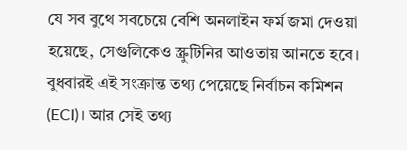যে সব বুথে সবচেয়ে বেশি অনলাইন ফর্ম জমা দেওয়া হয়েছে, সেগুলিকেও স্ক্রুটিনির আওতায় আনতে হবে। বুধবারই এই সংক্রান্ত তথ্য পেয়েছে নির্বাচন কমিশন (ECI)। আর সেই তথ্য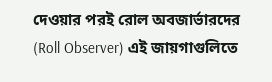দেওয়ার পরই রোল অবজার্ভারদের (Roll Observer) এই জায়গাগুলিতে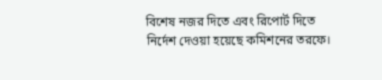বিশেষ নজর দিতে এবং রিপোর্ট দিতে নির্দেশ দেওয়া হয়েছে কমিশনের তরফে।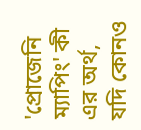'প্রোজেনি ম্যাপিং' কী
এর অর্থ, যদি কোনও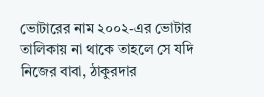ভোটারের নাম ২০০২-এর ভোটার তালিকায় না থাকে তাহলে সে যদি নিজের বাবা, ঠাকুরদার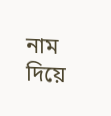নাম দিয়ে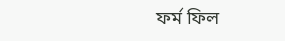ফর্ম ফিল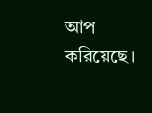আপ করিয়েছে।